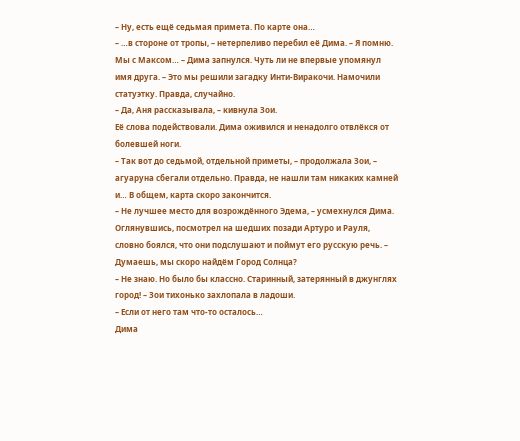– Ну, есть ещё седьмая примета. По карте она…
– …в стороне от тропы, – нетерпеливо перебил её Дима. – Я помню. Мы с Максом… – Дима запнулся. Чуть ли не впервые упомянул имя друга. – Это мы решили загадку Инти-Виракочи. Намочили статуэтку. Правда, случайно.
– Да, Аня рассказывала, – кивнула Зои.
Её слова подействовали. Дима оживился и ненадолго отвлёкся от болевшей ноги.
– Так вот до седьмой, отдельной приметы, – продолжала Зои, – агуаруна сбегали отдельно. Правда, не нашли там никаких камней и… В общем, карта скоро закончится.
– Не лучшее место для возрождённого Эдема, – усмехнулся Дима. Оглянувшись, посмотрел на шедших позади Артуро и Рауля, словно боялся, что они подслушают и поймут его русскую речь. – Думаешь, мы скоро найдём Город Солнца?
– Не знаю. Но было бы классно. Старинный, затерянный в джунглях город! – Зои тихонько захлопала в ладоши.
– Если от него там что-то осталось…
Дима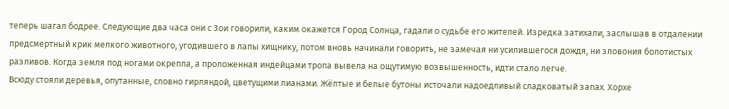теперь шагал бодрее. Следующие два часа они с Зои говорили, каким окажется Город Солнца, гадали о судьбе его жителей. Изредка затихали, заслышав в отдалении предсмертный крик мелкого животного, угодившего в лапы хищнику, потом вновь начинали говорить, не замечая ни усилившегося дождя, ни зловония болотистых разливов. Когда земля под ногами окрепла, а проложенная индейцами тропа вывела на ощутимую возвышенность, идти стало легче.
Всюду стояли деревья, опутанные, словно гирляндой, цветущими лианами. Жёлтые и белые бутоны источали надоедливый сладковатый запах. Хорхе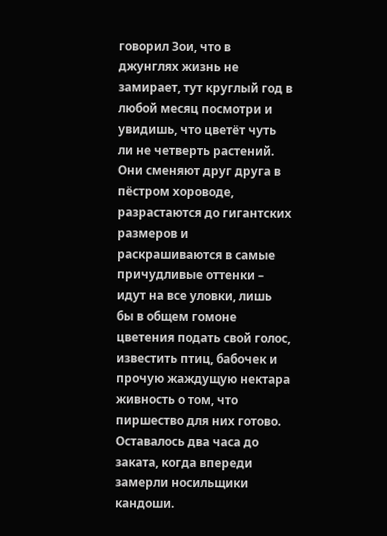говорил Зои, что в джунглях жизнь не замирает, тут круглый год в любой месяц посмотри и увидишь, что цветёт чуть ли не четверть растений. Они сменяют друг друга в пёстром хороводе, разрастаются до гигантских размеров и раскрашиваются в самые причудливые оттенки – идут на все уловки, лишь бы в общем гомоне цветения подать свой голос, известить птиц, бабочек и прочую жаждущую нектара живность о том, что пиршество для них готово.
Оставалось два часа до заката, когда впереди замерли носильщики кандоши.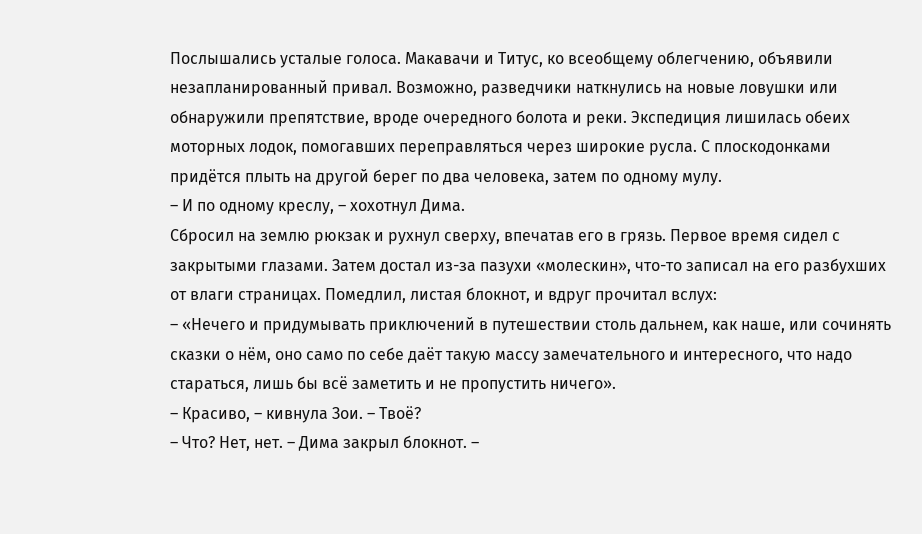Послышались усталые голоса. Макавачи и Титус, ко всеобщему облегчению, объявили незапланированный привал. Возможно, разведчики наткнулись на новые ловушки или обнаружили препятствие, вроде очередного болота и реки. Экспедиция лишилась обеих моторных лодок, помогавших переправляться через широкие русла. С плоскодонками придётся плыть на другой берег по два человека, затем по одному мулу.
– И по одному креслу, – хохотнул Дима.
Сбросил на землю рюкзак и рухнул сверху, впечатав его в грязь. Первое время сидел с закрытыми глазами. Затем достал из-за пазухи «молескин», что-то записал на его разбухших от влаги страницах. Помедлил, листая блокнот, и вдруг прочитал вслух:
– «Нечего и придумывать приключений в путешествии столь дальнем, как наше, или сочинять сказки о нём, оно само по себе даёт такую массу замечательного и интересного, что надо стараться, лишь бы всё заметить и не пропустить ничего».
– Красиво, – кивнула Зои. – Твоё?
– Что? Нет, нет. – Дима закрыл блокнот. –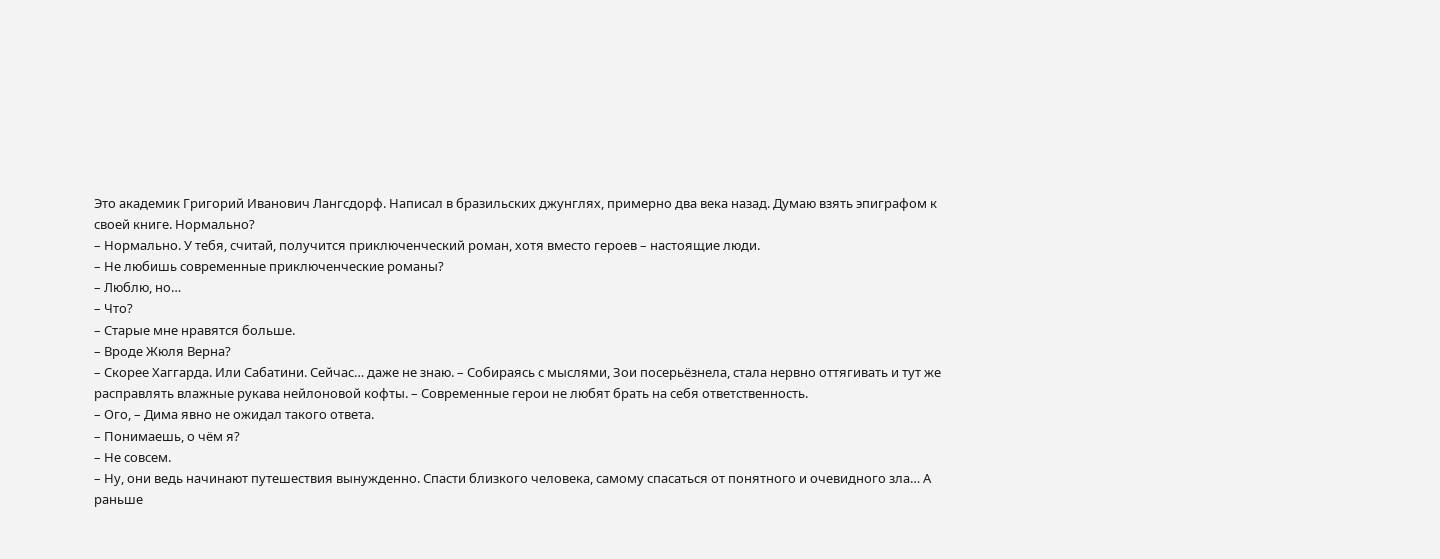Это академик Григорий Иванович Лангсдорф. Написал в бразильских джунглях, примерно два века назад. Думаю взять эпиграфом к своей книге. Нормально?
– Нормально. У тебя, считай, получится приключенческий роман, хотя вместо героев – настоящие люди.
– Не любишь современные приключенческие романы?
– Люблю, но…
– Что?
– Старые мне нравятся больше.
– Вроде Жюля Верна?
– Скорее Хаггарда. Или Сабатини. Сейчас… даже не знаю. – Собираясь с мыслями, Зои посерьёзнела, стала нервно оттягивать и тут же расправлять влажные рукава нейлоновой кофты. – Современные герои не любят брать на себя ответственность.
– Ого, – Дима явно не ожидал такого ответа.
– Понимаешь, о чём я?
– Не совсем.
– Ну, они ведь начинают путешествия вынужденно. Спасти близкого человека, самому спасаться от понятного и очевидного зла… А раньше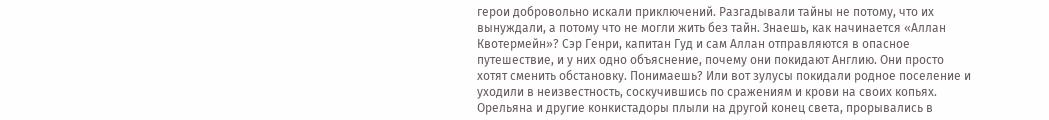герои добровольно искали приключений. Разгадывали тайны не потому, что их вынуждали, а потому что не могли жить без тайн. Знаешь, как начинается «Аллан Квотермейн»? Сэр Генри, капитан Гуд и сам Аллан отправляются в опасное путешествие, и у них одно объяснение, почему они покидают Англию. Они просто хотят сменить обстановку. Понимаешь? Или вот зулусы покидали родное поселение и уходили в неизвестность, соскучившись по сражениям и крови на своих копьях. Орельяна и другие конкистадоры плыли на другой конец света, прорывались в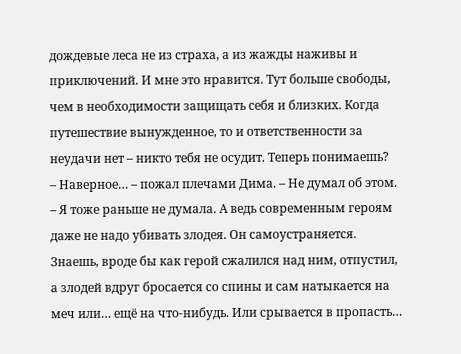дождевые леса не из страха, а из жажды наживы и приключений. И мне это нравится. Тут больше свободы, чем в необходимости защищать себя и близких. Когда путешествие вынужденное, то и ответственности за неудачи нет – никто тебя не осудит. Теперь понимаешь?
– Наверное… – пожал плечами Дима. – Не думал об этом.
– Я тоже раньше не думала. А ведь современным героям даже не надо убивать злодея. Он самоустраняется. Знаешь, вроде бы как герой сжалился над ним, отпустил, а злодей вдруг бросается со спины и сам натыкается на меч или… ещё на что-нибудь. Или срывается в пропасть…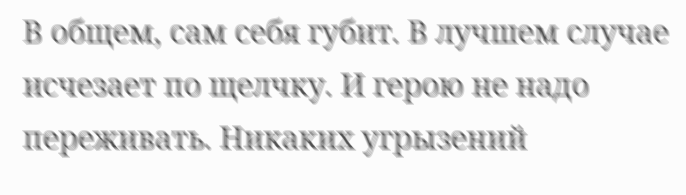В общем, сам себя губит. В лучшем случае исчезает по щелчку. И герою не надо переживать. Никаких угрызений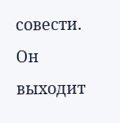совести. Он выходит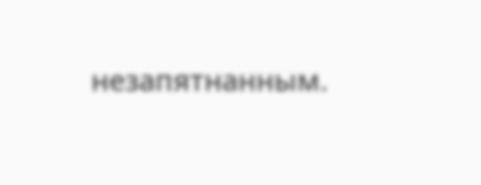незапятнанным.